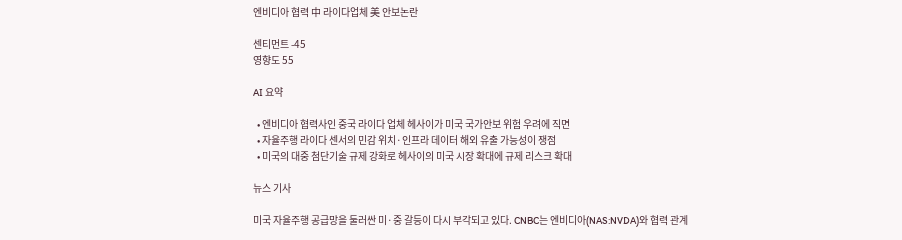엔비디아 협력 中 라이다업체 美 안보논란

센티먼트 -45
영향도 55

AI 요약

  • 엔비디아 협력사인 중국 라이다 업체 헤사이가 미국 국가안보 위험 우려에 직면
  • 자율주행 라이다 센서의 민감 위치·인프라 데이터 해외 유출 가능성이 쟁점
  • 미국의 대중 첨단기술 규제 강화로 헤사이의 미국 시장 확대에 규제 리스크 확대

뉴스 기사

미국 자율주행 공급망을 둘러싼 미·중 갈등이 다시 부각되고 있다. CNBC는 엔비디아(NAS:NVDA)와 협력 관계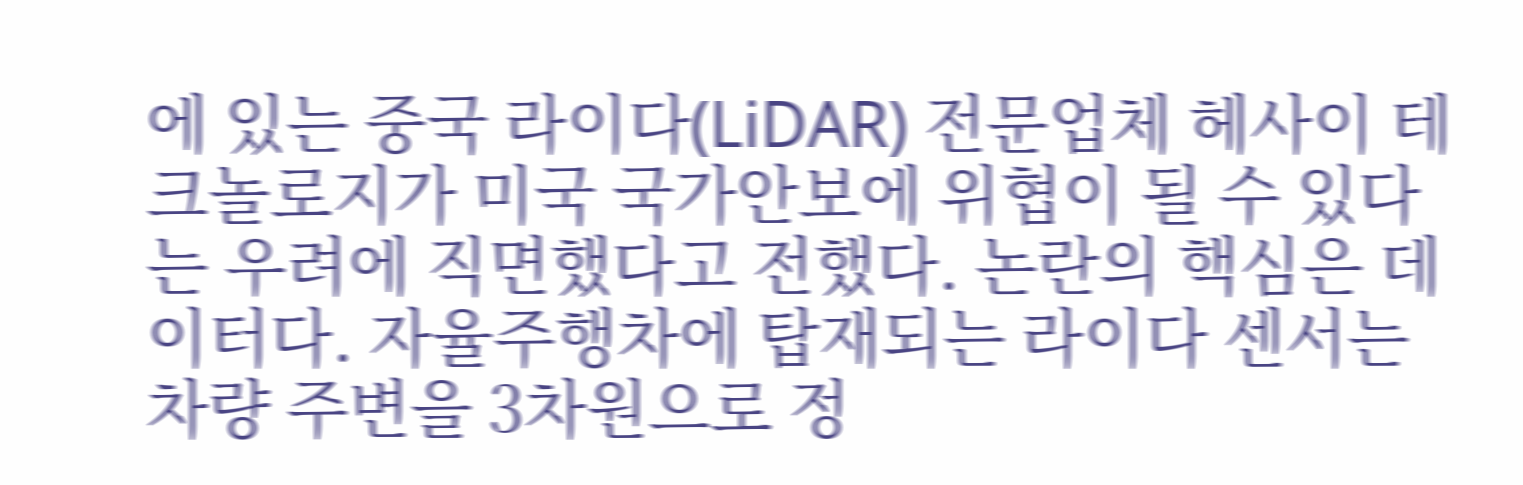에 있는 중국 라이다(LiDAR) 전문업체 헤사이 테크놀로지가 미국 국가안보에 위협이 될 수 있다는 우려에 직면했다고 전했다. 논란의 핵심은 데이터다. 자율주행차에 탑재되는 라이다 센서는 차량 주변을 3차원으로 정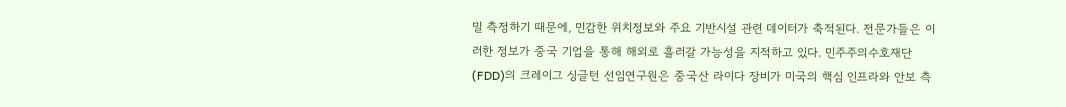밀 측정하기 때문에, 민감한 위치정보와 주요 기반시설 관련 데이터가 축적된다. 전문가들은 이러한 정보가 중국 기업을 통해 해외로 흘러갈 가능성을 지적하고 있다. 민주주의수호재단(FDD)의 크레이그 싱글턴 선임연구원은 중국산 라이다 장비가 미국의 핵심 인프라와 안보 측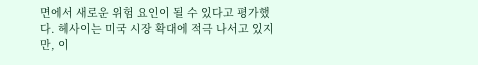면에서 새로운 위험 요인이 될 수 있다고 평가했다. 헤사이는 미국 시장 확대에 적극 나서고 있지만, 이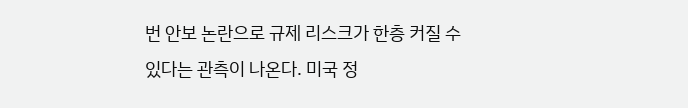번 안보 논란으로 규제 리스크가 한층 커질 수 있다는 관측이 나온다. 미국 정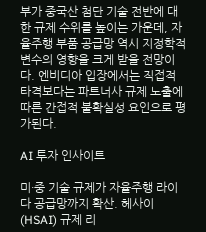부가 중국산 첨단 기술 전반에 대한 규제 수위를 높이는 가운데, 자율주행 부품 공급망 역시 지정학적 변수의 영향을 크게 받을 전망이다. 엔비디아 입장에서는 직접적 타격보다는 파트너사 규제 노출에 따른 간접적 불확실성 요인으로 평가된다.

AI 투자 인사이트

미·중 기술 규제가 자율주행 라이다 공급망까지 확산. 헤사이(HSAI) 규제 리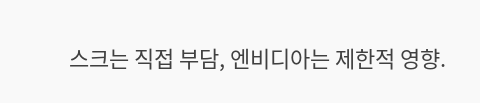스크는 직접 부담, 엔비디아는 제한적 영향.